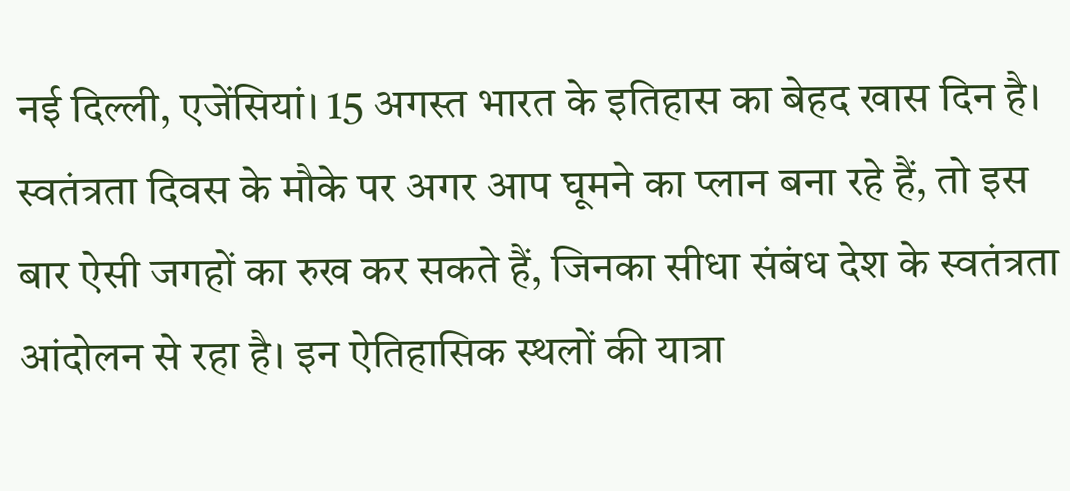नई दिल्ली, एजेंसियां। 15 अगस्त भारत के इतिहास का बेहद खास दिन है। स्वतंत्रता दिवस के मौके पर अगर आप घूमने का प्लान बना रहे हैं, तो इस बार ऐसी जगहों का रुख कर सकते हैं, जिनका सीधा संबंध देश के स्वतंत्रता आंदोलन से रहा है। इन ऐतिहासिक स्थलों की यात्रा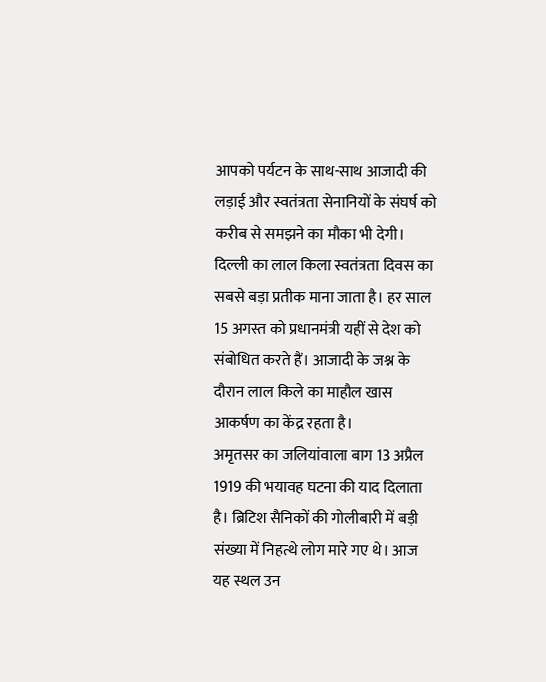आपको पर्यटन के साथ-साथ आजादी की लड़ाई और स्वतंत्रता सेनानियों के संघर्ष को करीब से समझने का मौका भी देगी।
दिल्ली का लाल किला स्वतंत्रता दिवस का सबसे बड़ा प्रतीक माना जाता है। हर साल 15 अगस्त को प्रधानमंत्री यहीं से देश को संबोधित करते हैं। आजादी के जश्न के दौरान लाल किले का माहौल खास आकर्षण का केंद्र रहता है।
अमृतसर का जलियांवाला बाग 13 अप्रैल 1919 की भयावह घटना की याद दिलाता है। ब्रिटिश सैनिकों की गोलीबारी में बड़ी संख्या में निहत्थे लोग मारे गए थे। आज यह स्थल उन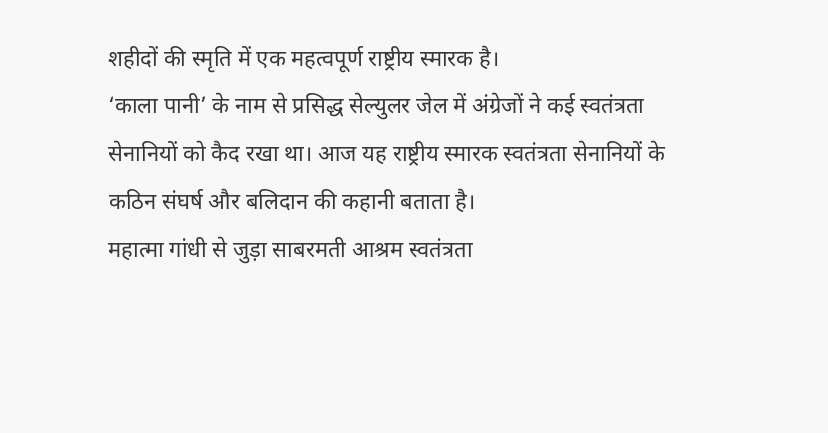शहीदों की स्मृति में एक महत्वपूर्ण राष्ट्रीय स्मारक है।
‘काला पानी’ के नाम से प्रसिद्ध सेल्युलर जेल में अंग्रेजों ने कई स्वतंत्रता सेनानियों को कैद रखा था। आज यह राष्ट्रीय स्मारक स्वतंत्रता सेनानियों के कठिन संघर्ष और बलिदान की कहानी बताता है।
महात्मा गांधी से जुड़ा साबरमती आश्रम स्वतंत्रता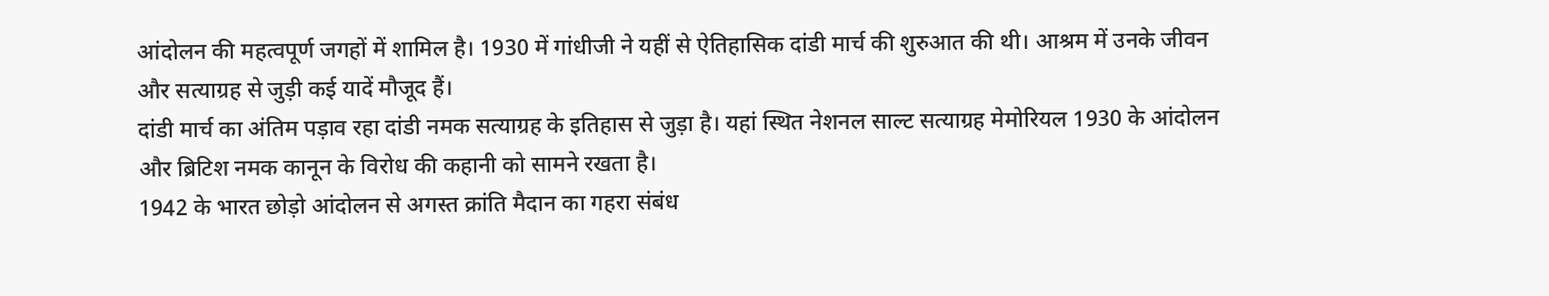आंदोलन की महत्वपूर्ण जगहों में शामिल है। 1930 में गांधीजी ने यहीं से ऐतिहासिक दांडी मार्च की शुरुआत की थी। आश्रम में उनके जीवन और सत्याग्रह से जुड़ी कई यादें मौजूद हैं।
दांडी मार्च का अंतिम पड़ाव रहा दांडी नमक सत्याग्रह के इतिहास से जुड़ा है। यहां स्थित नेशनल साल्ट सत्याग्रह मेमोरियल 1930 के आंदोलन और ब्रिटिश नमक कानून के विरोध की कहानी को सामने रखता है।
1942 के भारत छोड़ो आंदोलन से अगस्त क्रांति मैदान का गहरा संबंध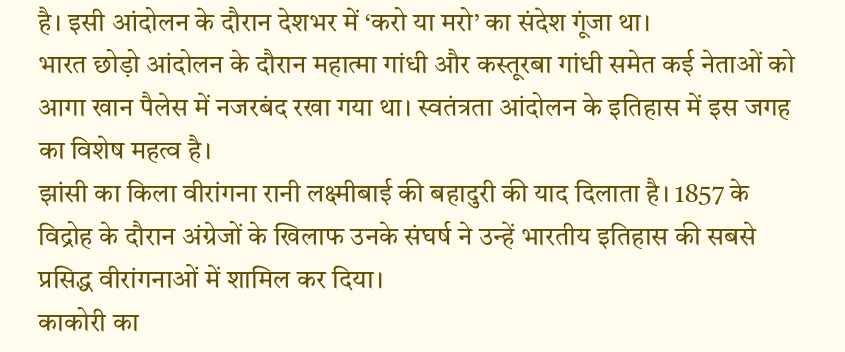है। इसी आंदोलन के दौरान देशभर में ‘करो या मरो’ का संदेश गूंजा था।
भारत छोड़ो आंदोलन के दौरान महात्मा गांधी और कस्तूरबा गांधी समेत कई नेताओं को आगा खान पैलेस में नजरबंद रखा गया था। स्वतंत्रता आंदोलन के इतिहास में इस जगह का विशेष महत्व है।
झांसी का किला वीरांगना रानी लक्ष्मीबाई की बहादुरी की याद दिलाता है। 1857 के विद्रोह के दौरान अंग्रेजों के खिलाफ उनके संघर्ष ने उन्हें भारतीय इतिहास की सबसे प्रसिद्ध वीरांगनाओं में शामिल कर दिया।
काकोरी का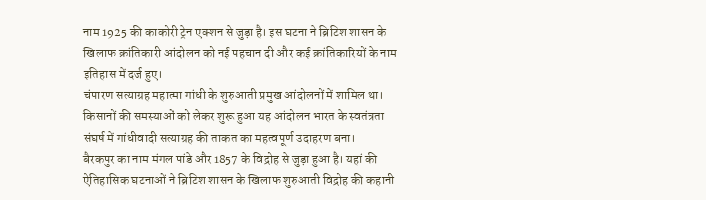नाम 1925 की काकोरी ट्रेन एक्शन से जुड़ा है। इस घटना ने ब्रिटिश शासन के खिलाफ क्रांतिकारी आंदोलन को नई पहचान दी और कई क्रांतिकारियों के नाम इतिहास में दर्ज हुए।
चंपारण सत्याग्रह महात्मा गांधी के शुरुआती प्रमुख आंदोलनों में शामिल था। किसानों की समस्याओं को लेकर शुरू हुआ यह आंदोलन भारत के स्वतंत्रता संघर्ष में गांधीवादी सत्याग्रह की ताकत का महत्वपूर्ण उदाहरण बना।
बैरकपुर का नाम मंगल पांडे और 1857 के विद्रोह से जुड़ा हुआ है। यहां की ऐतिहासिक घटनाओं ने ब्रिटिश शासन के खिलाफ शुरुआती विद्रोह की कहानी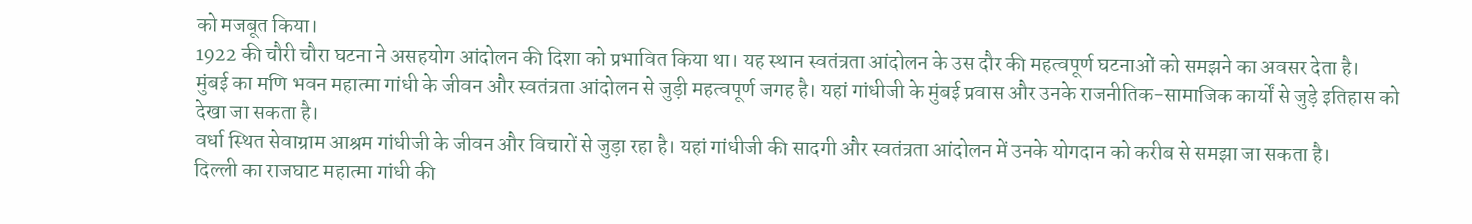को मजबूत किया।
1922 की चौरी चौरा घटना ने असहयोग आंदोलन की दिशा को प्रभावित किया था। यह स्थान स्वतंत्रता आंदोलन के उस दौर की महत्वपूर्ण घटनाओं को समझने का अवसर देता है।
मुंबई का मणि भवन महात्मा गांधी के जीवन और स्वतंत्रता आंदोलन से जुड़ी महत्वपूर्ण जगह है। यहां गांधीजी के मुंबई प्रवास और उनके राजनीतिक-सामाजिक कार्यों से जुड़े इतिहास को देखा जा सकता है।
वर्धा स्थित सेवाग्राम आश्रम गांधीजी के जीवन और विचारों से जुड़ा रहा है। यहां गांधीजी की सादगी और स्वतंत्रता आंदोलन में उनके योगदान को करीब से समझा जा सकता है।
दिल्ली का राजघाट महात्मा गांधी की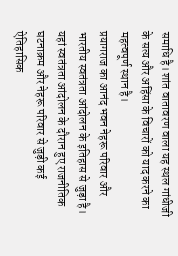समाधि है। शांत वातावरण वाला यह स्थल गांधीजी के सत्य और अहिंसा के विचारों को याद करने का महत्वपूर्ण स्थान है।
प्रयागराज का आनंद भवन नेहरू परिवार और भारतीय स्वतंत्रता आंदोलन के इतिहास से जुड़ा है। यहां स्वतंत्रता आंदोलन के दौरान हुए राजनीतिक घटनाक्रम और नेहरू परिवार से जुड़ी कई ऐतिहासिक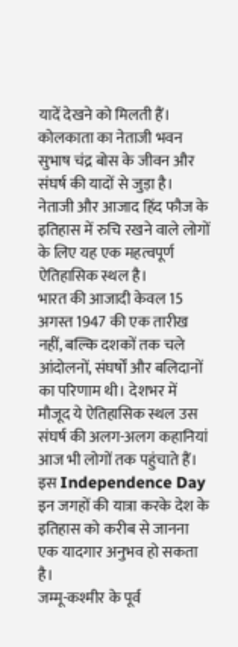यादें देखने को मिलती हैं।
कोलकाता का नेताजी भवन सुभाष चंद्र बोस के जीवन और संघर्ष की यादों से जुड़ा है। नेताजी और आजाद हिंद फौज के इतिहास में रुचि रखने वाले लोगों के लिए यह एक महत्वपूर्ण ऐतिहासिक स्थल है।
भारत की आजादी केवल 15 अगस्त 1947 की एक तारीख नहीं, बल्कि दशकों तक चले आंदोलनों, संघर्षों और बलिदानों का परिणाम थी। देशभर में मौजूद ये ऐतिहासिक स्थल उस संघर्ष की अलग-अलग कहानियां आज भी लोगों तक पहुंचाते हैं। इस Independence Day इन जगहों की यात्रा करके देश के इतिहास को करीब से जानना एक यादगार अनुभव हो सकता है।
जम्मू-कश्मीर के पूर्व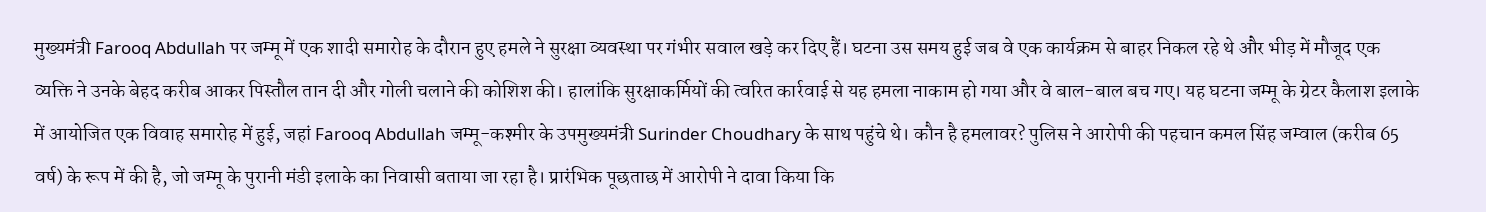मुख्यमंत्री Farooq Abdullah पर जम्मू में एक शादी समारोह के दौरान हुए हमले ने सुरक्षा व्यवस्था पर गंभीर सवाल खड़े कर दिए हैं। घटना उस समय हुई जब वे एक कार्यक्रम से बाहर निकल रहे थे और भीड़ में मौजूद एक व्यक्ति ने उनके बेहद करीब आकर पिस्तौल तान दी और गोली चलाने की कोशिश की। हालांकि सुरक्षाकर्मियों की त्वरित कार्रवाई से यह हमला नाकाम हो गया और वे बाल-बाल बच गए। यह घटना जम्मू के ग्रेटर कैलाश इलाके में आयोजित एक विवाह समारोह में हुई, जहां Farooq Abdullah जम्मू-कश्मीर के उपमुख्यमंत्री Surinder Choudhary के साथ पहुंचे थे। कौन है हमलावर? पुलिस ने आरोपी की पहचान कमल सिंह जम्वाल (करीब 65 वर्ष) के रूप में की है, जो जम्मू के पुरानी मंडी इलाके का निवासी बताया जा रहा है। प्रारंभिक पूछताछ में आरोपी ने दावा किया कि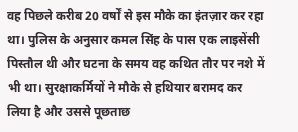वह पिछले करीब 20 वर्षों से इस मौके का इंतज़ार कर रहा था। पुलिस के अनुसार कमल सिंह के पास एक लाइसेंसी पिस्तौल थी और घटना के समय वह कथित तौर पर नशे में भी था। सुरक्षाकर्मियों ने मौके से हथियार बरामद कर लिया है और उससे पूछताछ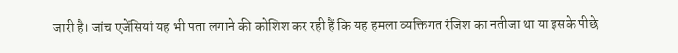जारी है। जांच एजेंसियां यह भी पता लगाने की कोशिश कर रही हैं कि यह हमला व्यक्तिगत रंजिश का नतीजा था या इसके पीछे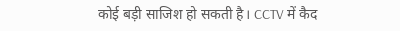कोई बड़ी साजिश हो सकती है। CCTV में कैद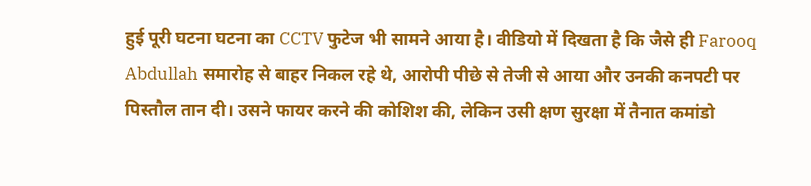हुई पूरी घटना घटना का CCTV फुटेज भी सामने आया है। वीडियो में दिखता है कि जैसे ही Farooq Abdullah समारोह से बाहर निकल रहे थे, आरोपी पीछे से तेजी से आया और उनकी कनपटी पर पिस्तौल तान दी। उसने फायर करने की कोशिश की, लेकिन उसी क्षण सुरक्षा में तैनात कमांडो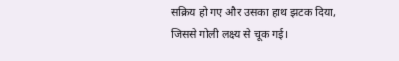सक्रिय हो गए और उसका हाथ झटक दिया, जिससे गोली लक्ष्य से चूक गई।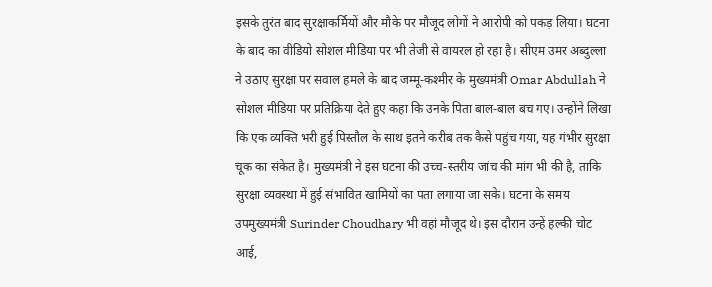इसके तुरंत बाद सुरक्षाकर्मियों और मौके पर मौजूद लोगों ने आरोपी को पकड़ लिया। घटना के बाद का वीडियो सोशल मीडिया पर भी तेजी से वायरल हो रहा है। सीएम उमर अब्दुल्ला ने उठाए सुरक्षा पर सवाल हमले के बाद जम्मू-कश्मीर के मुख्यमंत्री Omar Abdullah ने सोशल मीडिया पर प्रतिक्रिया देते हुए कहा कि उनके पिता बाल-बाल बच गए। उन्होंने लिखा कि एक व्यक्ति भरी हुई पिस्तौल के साथ इतने करीब तक कैसे पहुंच गया, यह गंभीर सुरक्षा चूक का संकेत है। मुख्यमंत्री ने इस घटना की उच्च-स्तरीय जांच की मांग भी की है, ताकि सुरक्षा व्यवस्था में हुई संभावित खामियों का पता लगाया जा सके। घटना के समय उपमुख्यमंत्री Surinder Choudhary भी वहां मौजूद थे। इस दौरान उन्हें हल्की चोट आई,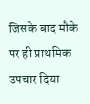जिसके बाद मौके पर ही प्राथमिक उपचार दिया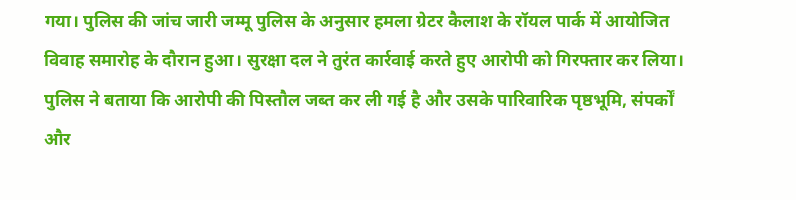गया। पुलिस की जांच जारी जम्मू पुलिस के अनुसार हमला ग्रेटर कैलाश के रॉयल पार्क में आयोजित विवाह समारोह के दौरान हुआ। सुरक्षा दल ने तुरंत कार्रवाई करते हुए आरोपी को गिरफ्तार कर लिया। पुलिस ने बताया कि आरोपी की पिस्तौल जब्त कर ली गई है और उसके पारिवारिक पृष्ठभूमि, संपर्कों और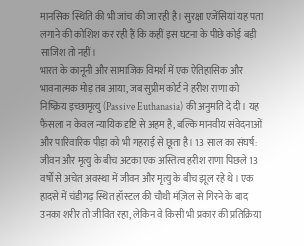मानसिक स्थिति की भी जांच की जा रही है। सुरक्षा एजेंसियां यह पता लगाने की कोशिश कर रही हैं कि कहीं इस घटना के पीछे कोई बड़ी साजिश तो नहीं।
भारत के कानूनी और सामाजिक विमर्श में एक ऐतिहासिक और भावनात्मक मोड़ तब आया, जब सुप्रीम कोर्ट ने हरीश राणा को निष्क्रिय इच्छामृत्यु (Passive Euthanasia) की अनुमति दे दी। यह फैसला न केवल न्यायिक दृष्टि से अहम है, बल्कि मानवीय संवेदनाओं और पारिवारिक पीड़ा को भी गहराई से छूता है। 13 साल का संघर्ष: जीवन और मृत्यु के बीच अटका एक अस्तित्व हरीश राणा पिछले 13 वर्षों से अचेत अवस्था में जीवन और मृत्यु के बीच झूल रहे थे। एक हादसे में चंडीगढ़ स्थित हॉस्टल की चौथी मंज़िल से गिरने के बाद उनका शरीर तो जीवित रहा, लेकिन वे किसी भी प्रकार की प्रतिक्रिया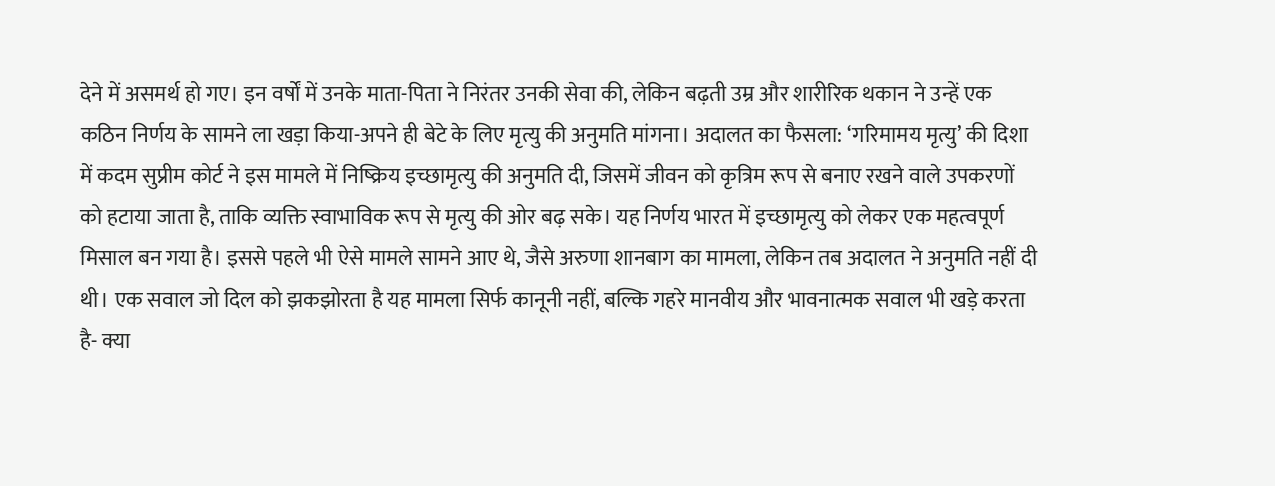देने में असमर्थ हो गए। इन वर्षों में उनके माता-पिता ने निरंतर उनकी सेवा की, लेकिन बढ़ती उम्र और शारीरिक थकान ने उन्हें एक कठिन निर्णय के सामने ला खड़ा किया-अपने ही बेटे के लिए मृत्यु की अनुमति मांगना। अदालत का फैसला: ‘गरिमामय मृत्यु’ की दिशा में कदम सुप्रीम कोर्ट ने इस मामले में निष्क्रिय इच्छामृत्यु की अनुमति दी, जिसमें जीवन को कृत्रिम रूप से बनाए रखने वाले उपकरणों को हटाया जाता है, ताकि व्यक्ति स्वाभाविक रूप से मृत्यु की ओर बढ़ सके। यह निर्णय भारत में इच्छामृत्यु को लेकर एक महत्वपूर्ण मिसाल बन गया है। इससे पहले भी ऐसे मामले सामने आए थे, जैसे अरुणा शानबाग का मामला, लेकिन तब अदालत ने अनुमति नहीं दी थी। एक सवाल जो दिल को झकझोरता है यह मामला सिर्फ कानूनी नहीं, बल्कि गहरे मानवीय और भावनात्मक सवाल भी खड़े करता है- क्या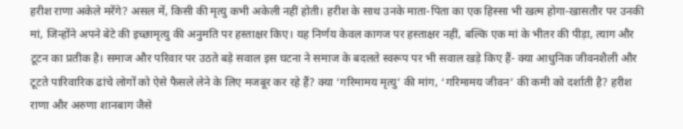हरीश राणा अकेले मरेंगे? असल में, किसी की मृत्यु कभी अकेली नहीं होती। हरीश के साथ उनके माता-पिता का एक हिस्सा भी खत्म होगा-खासतौर पर उनकी मां, जिन्होंने अपने बेटे की इच्छामृत्यु की अनुमति पर हस्ताक्षर किए। यह निर्णय केवल कागज पर हस्ताक्षर नहीं, बल्कि एक मां के भीतर की पीड़ा, त्याग और टूटन का प्रतीक है। समाज और परिवार पर उठते बड़े सवाल इस घटना ने समाज के बदलते स्वरूप पर भी सवाल खड़े किए हैं- क्या आधुनिक जीवनशैली और टूटते पारिवारिक ढांचे लोगों को ऐसे फैसले लेने के लिए मजबूर कर रहे हैं? क्या ‘गरिमामय मृत्यु’ की मांग, ‘गरिमामय जीवन’ की कमी को दर्शाती है? हरीश राणा और अरुणा शानबाग जैसे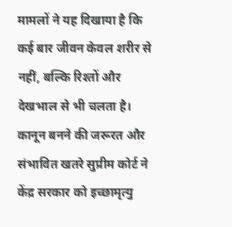मामलों ने यह दिखाया है कि कई बार जीवन केवल शरीर से नहीं, बल्कि रिश्तों और देखभाल से भी चलता है। कानून बनने की जरूरत और संभावित खतरे सुप्रीम कोर्ट ने केंद्र सरकार को इच्छामृत्यु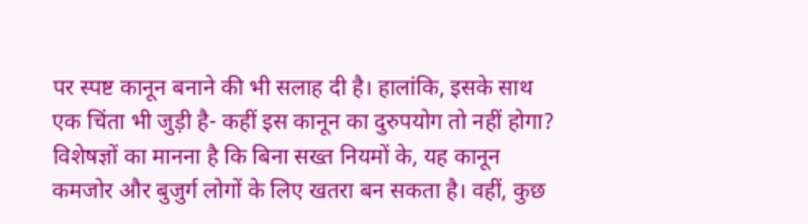पर स्पष्ट कानून बनाने की भी सलाह दी है। हालांकि, इसके साथ एक चिंता भी जुड़ी है- कहीं इस कानून का दुरुपयोग तो नहीं होगा? विशेषज्ञों का मानना है कि बिना सख्त नियमों के, यह कानून कमजोर और बुजुर्ग लोगों के लिए खतरा बन सकता है। वहीं, कुछ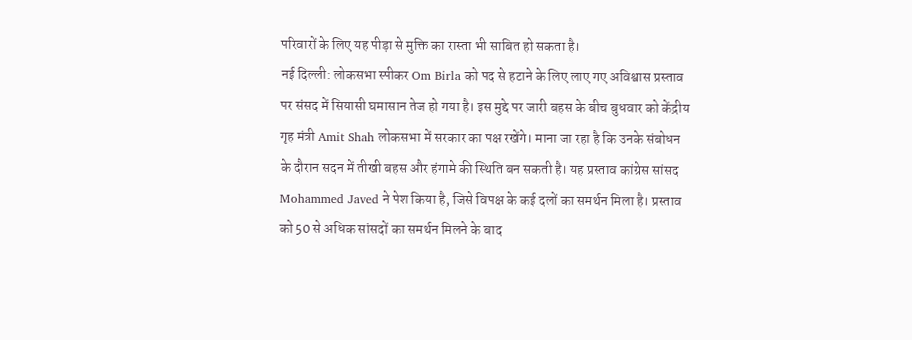परिवारों के लिए यह पीड़ा से मुक्ति का रास्ता भी साबित हो सकता है।
नई दिल्ली: लोकसभा स्पीकर Om Birla को पद से हटाने के लिए लाए गए अविश्वास प्रस्ताव पर संसद में सियासी घमासान तेज हो गया है। इस मुद्दे पर जारी बहस के बीच बुधवार को केंद्रीय गृह मंत्री Amit Shah लोकसभा में सरकार का पक्ष रखेंगे। माना जा रहा है कि उनके संबोधन के दौरान सदन में तीखी बहस और हंगामे की स्थिति बन सकती है। यह प्रस्ताव कांग्रेस सांसद Mohammed Javed ने पेश किया है, जिसे विपक्ष के कई दलों का समर्थन मिला है। प्रस्ताव को 50 से अधिक सांसदों का समर्थन मिलने के बाद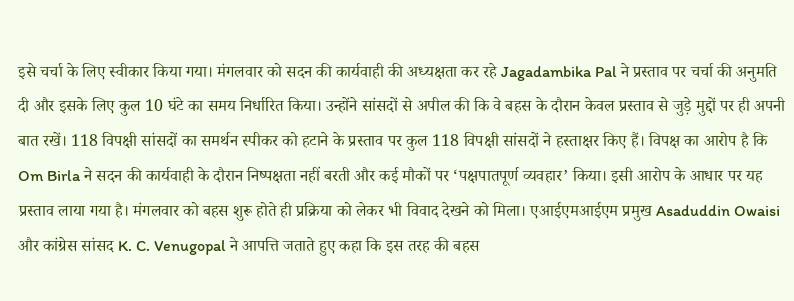इसे चर्चा के लिए स्वीकार किया गया। मंगलवार को सदन की कार्यवाही की अध्यक्षता कर रहे Jagadambika Pal ने प्रस्ताव पर चर्चा की अनुमति दी और इसके लिए कुल 10 घंटे का समय निर्धारित किया। उन्होंने सांसदों से अपील की कि वे बहस के दौरान केवल प्रस्ताव से जुड़े मुद्दों पर ही अपनी बात रखें। 118 विपक्षी सांसदों का समर्थन स्पीकर को हटाने के प्रस्ताव पर कुल 118 विपक्षी सांसदों ने हस्ताक्षर किए हैं। विपक्ष का आरोप है कि Om Birla ने सदन की कार्यवाही के दौरान निष्पक्षता नहीं बरती और कई मौकों पर ‘पक्षपातपूर्ण व्यवहार’ किया। इसी आरोप के आधार पर यह प्रस्ताव लाया गया है। मंगलवार को बहस शुरू होते ही प्रक्रिया को लेकर भी विवाद देखने को मिला। एआईएमआईएम प्रमुख Asaduddin Owaisi और कांग्रेस सांसद K. C. Venugopal ने आपत्ति जताते हुए कहा कि इस तरह की बहस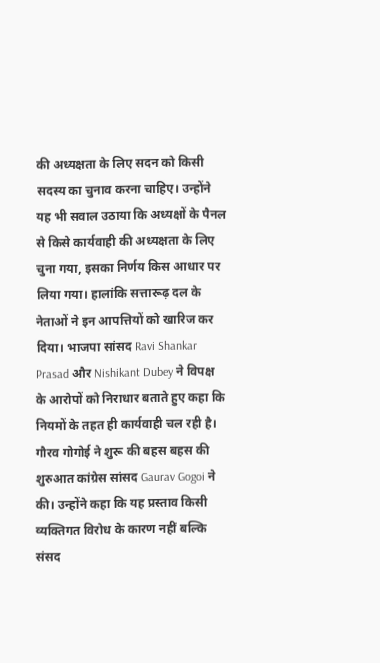की अध्यक्षता के लिए सदन को किसी सदस्य का चुनाव करना चाहिए। उन्होंने यह भी सवाल उठाया कि अध्यक्षों के पैनल से किसे कार्यवाही की अध्यक्षता के लिए चुना गया, इसका निर्णय किस आधार पर लिया गया। हालांकि सत्तारूढ़ दल के नेताओं ने इन आपत्तियों को खारिज कर दिया। भाजपा सांसद Ravi Shankar Prasad और Nishikant Dubey ने विपक्ष के आरोपों को निराधार बताते हुए कहा कि नियमों के तहत ही कार्यवाही चल रही है। गौरव गोगोई ने शुरू की बहस बहस की शुरुआत कांग्रेस सांसद Gaurav Gogoi ने की। उन्होंने कहा कि यह प्रस्ताव किसी व्यक्तिगत विरोध के कारण नहीं बल्कि संसद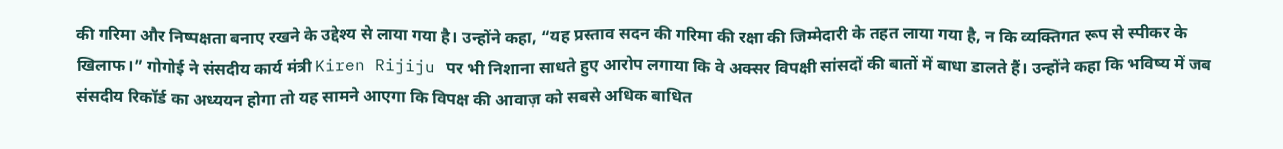की गरिमा और निष्पक्षता बनाए रखने के उद्देश्य से लाया गया है। उन्होंने कहा, “यह प्रस्ताव सदन की गरिमा की रक्षा की जिम्मेदारी के तहत लाया गया है, न कि व्यक्तिगत रूप से स्पीकर के खिलाफ।” गोगोई ने संसदीय कार्य मंत्री Kiren Rijiju पर भी निशाना साधते हुए आरोप लगाया कि वे अक्सर विपक्षी सांसदों की बातों में बाधा डालते हैं। उन्होंने कहा कि भविष्य में जब संसदीय रिकॉर्ड का अध्ययन होगा तो यह सामने आएगा कि विपक्ष की आवाज़ को सबसे अधिक बाधित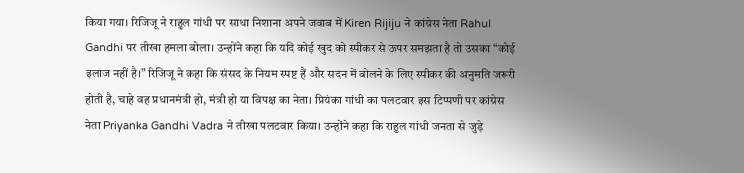किया गया। रिजिजू ने राहुल गांधी पर साधा निशाना अपने जवाब में Kiren Rijiju ने कांग्रेस नेता Rahul Gandhi पर तीखा हमला बोला। उन्होंने कहा कि यदि कोई खुद को स्पीकर से ऊपर समझता है तो उसका “कोई इलाज नहीं है।” रिजिजू ने कहा कि संसद के नियम स्पष्ट हैं और सदन में बोलने के लिए स्पीकर की अनुमति जरूरी होती है, चाहे वह प्रधानमंत्री हो, मंत्री हो या विपक्ष का नेता। प्रियंका गांधी का पलटवार इस टिप्पणी पर कांग्रेस नेता Priyanka Gandhi Vadra ने तीखा पलटवार किया। उन्होंने कहा कि राहुल गांधी जनता से जुड़े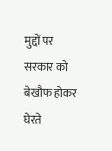मुद्दों पर सरकार को बेखौफ होकर घेरते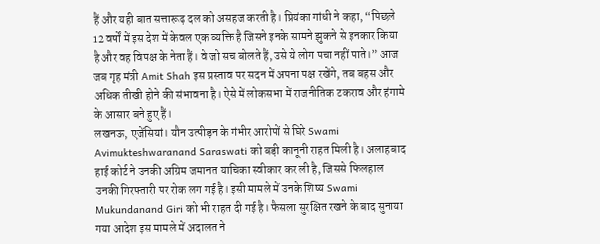हैं और यही बात सत्तारूढ़ दल को असहज करती है। प्रियंका गांधी ने कहा, “पिछले 12 वर्षों में इस देश में केवल एक व्यक्ति है जिसने इनके सामने झुकने से इनकार किया है और वह विपक्ष के नेता हैं। वे जो सच बोलते हैं, उसे ये लोग पचा नहीं पाते।” आज जब गृह मंत्री Amit Shah इस प्रस्ताव पर सदन में अपना पक्ष रखेंगे, तब बहस और अधिक तीखी होने की संभावना है। ऐसे में लोकसभा में राजनीतिक टकराव और हंगामे के आसार बने हुए हैं।
लखनऊ, एजेंसियां। यौन उत्पीड़न के गंभीर आरोपों से घिरे Swami Avimukteshwaranand Saraswati को बड़ी कानूनी राहत मिली है। अलाहबाद हाई कोर्ट ने उनकी अग्रिम जमानत याचिका स्वीकार कर ली है, जिससे फिलहाल उनकी गिरफ्तारी पर रोक लग गई है। इसी मामले में उनके शिष्य Swami Mukundanand Giri को भी राहत दी गई है। फैसला सुरक्षित रखने के बाद सुनाया गया आदेश इस मामले में अदालत ने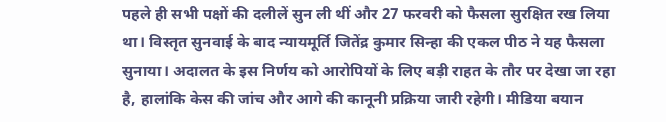पहले ही सभी पक्षों की दलीलें सुन ली थीं और 27 फरवरी को फैसला सुरक्षित रख लिया था। विस्तृत सुनवाई के बाद न्यायमूर्ति जितेंद्र कुमार सिन्हा की एकल पीठ ने यह फैसला सुनाया। अदालत के इस निर्णय को आरोपियों के लिए बड़ी राहत के तौर पर देखा जा रहा है, हालांकि केस की जांच और आगे की कानूनी प्रक्रिया जारी रहेगी। मीडिया बयान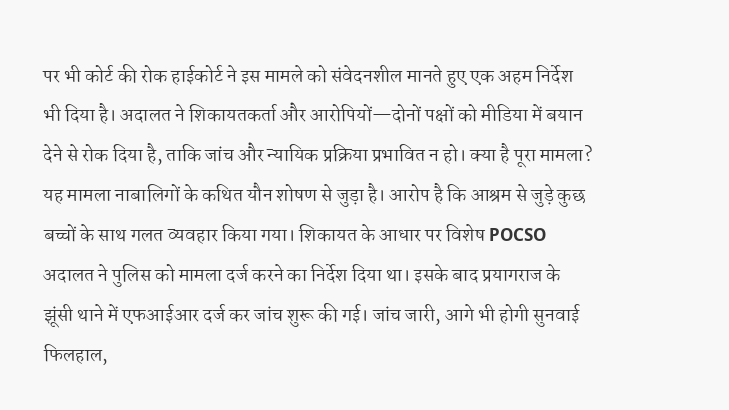पर भी कोर्ट की रोक हाईकोर्ट ने इस मामले को संवेदनशील मानते हुए एक अहम निर्देश भी दिया है। अदालत ने शिकायतकर्ता और आरोपियों—दोनों पक्षों को मीडिया में बयान देने से रोक दिया है, ताकि जांच और न्यायिक प्रक्रिया प्रभावित न हो। क्या है पूरा मामला? यह मामला नाबालिगों के कथित यौन शोषण से जुड़ा है। आरोप है कि आश्रम से जुड़े कुछ बच्चों के साथ गलत व्यवहार किया गया। शिकायत के आधार पर विशेष POCSO अदालत ने पुलिस को मामला दर्ज करने का निर्देश दिया था। इसके बाद प्रयागराज के झूंसी थाने में एफआईआर दर्ज कर जांच शुरू की गई। जांच जारी, आगे भी होगी सुनवाई फिलहाल,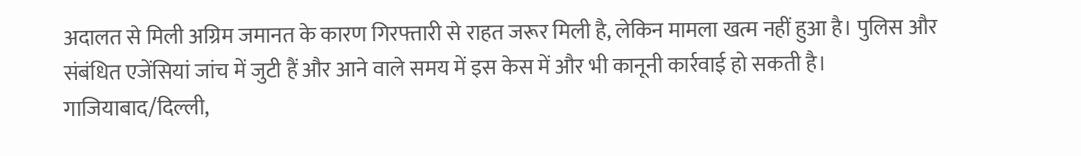अदालत से मिली अग्रिम जमानत के कारण गिरफ्तारी से राहत जरूर मिली है, लेकिन मामला खत्म नहीं हुआ है। पुलिस और संबंधित एजेंसियां जांच में जुटी हैं और आने वाले समय में इस केस में और भी कानूनी कार्रवाई हो सकती है।
गाजियाबाद/दिल्ली,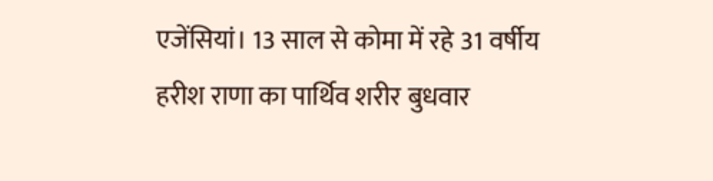एजेंसियां। 13 साल से कोमा में रहे 31 वर्षीय हरीश राणा का पार्थिव शरीर बुधवार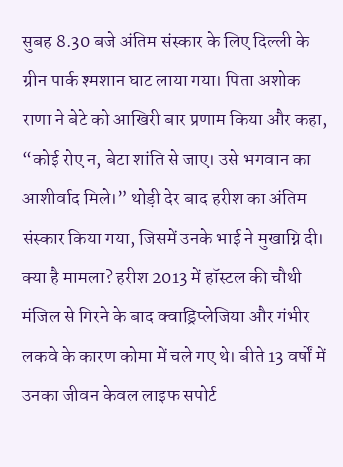सुबह 8.30 बजे अंतिम संस्कार के लिए दिल्ली के ग्रीन पार्क श्मशान घाट लाया गया। पिता अशोक राणा ने बेटे को आखिरी बार प्रणाम किया और कहा, “कोई रोए न, बेटा शांति से जाए। उसे भगवान का आशीर्वाद मिले।” थोड़ी देर बाद हरीश का अंतिम संस्कार किया गया, जिसमें उनके भाई ने मुखाग्नि दी। क्या है मामला? हरीश 2013 में हॉस्टल की चौथी मंजिल से गिरने के बाद क्वाड्रिप्लेजिया और गंभीर लकवे के कारण कोमा में चले गए थे। बीते 13 वर्षों में उनका जीवन केवल लाइफ सपोर्ट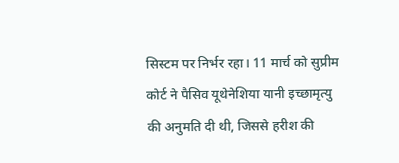सिस्टम पर निर्भर रहा। 11 मार्च को सुप्रीम कोर्ट ने पैसिव यूथेनेशिया यानी इच्छामृत्यु की अनुमति दी थी, जिससे हरीश की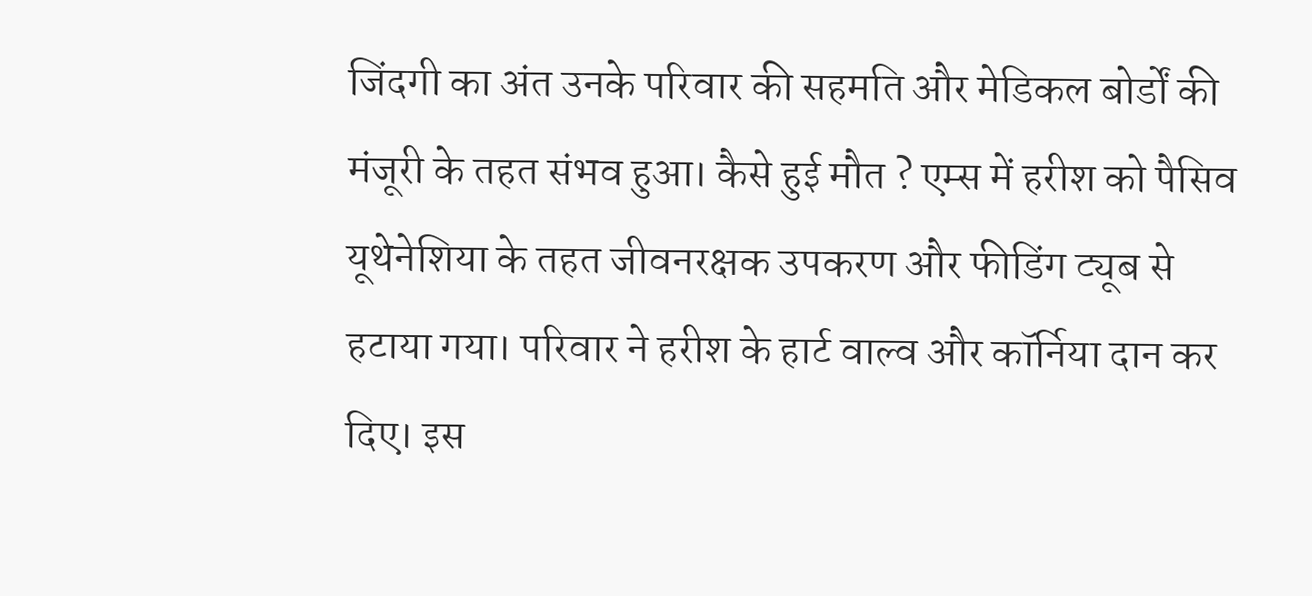जिंदगी का अंत उनके परिवार की सहमति और मेडिकल बोर्डों की मंजूरी के तहत संभव हुआ। कैसे हुई मौत ? एम्स में हरीश को पैसिव यूथेनेशिया के तहत जीवनरक्षक उपकरण और फीडिंग ट्यूब से हटाया गया। परिवार ने हरीश के हार्ट वाल्व और कॉर्निया दान कर दिए। इस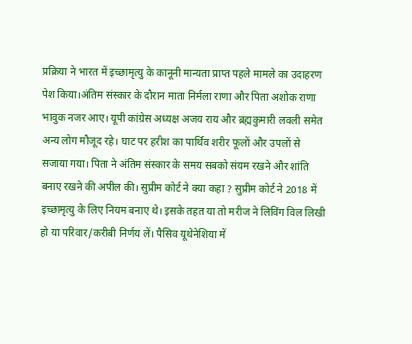प्रक्रिया ने भारत में इच्छामृत्यु के कानूनी मान्यता प्राप्त पहले मामले का उदाहरण पेश किया।अंतिम संस्कार के दौरान माता निर्मला राणा और पिता अशोक राणा भावुक नजर आए। यूपी कांग्रेस अध्यक्ष अजय राय और ब्रह्मकुमारी लवली समेत अन्य लोग मौजूद रहे। घाट पर हरीश का पार्थिव शरीर फूलों और उपलों से सजाया गया। पिता ने अंतिम संस्कार के समय सबको संयम रखने और शांति बनाए रखने की अपील की। सुप्रीम कोर्ट ने क्या कहा ? सुप्रीम कोर्ट ने 2018 में इच्छामृत्यु के लिए नियम बनाए थे। इसके तहत या तो मरीज ने लिविंग विल लिखी हो या परिवार/करीबी निर्णय लें। पैसिव यूथेनेशिया में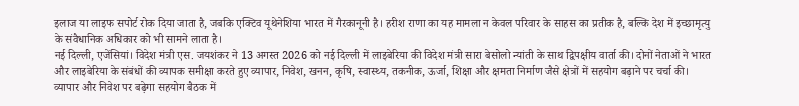इलाज या लाइफ सपोर्ट रोक दिया जाता है, जबकि एक्टिव यूथेनेशिया भारत में गैरकानूनी है। हरीश राणा का यह मामला न केवल परिवार के साहस का प्रतीक है, बल्कि देश में इच्छामृत्यु के संवैधानिक अधिकार को भी सामने लाता है।
नई दिल्ली, एजेंसियां। विदेश मंत्री एस. जयशंकर ने 13 अगस्त 2026 को नई दिल्ली में लाइबेरिया की विदेश मंत्री सारा बेसोलो न्यांती के साथ द्विपक्षीय वार्ता की। दोनों नेताओं ने भारत और लाइबेरिया के संबंधों की व्यापक समीक्षा करते हुए व्यापार, निवेश, खनन, कृषि, स्वास्थ्य, तकनीक, ऊर्जा, शिक्षा और क्षमता निर्माण जैसे क्षेत्रों में सहयोग बढ़ाने पर चर्चा की। व्यापार और निवेश पर बढ़ेगा सहयोग बैठक में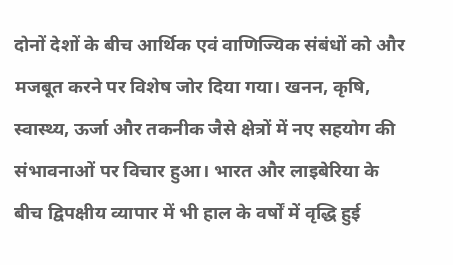दोनों देशों के बीच आर्थिक एवं वाणिज्यिक संबंधों को और मजबूत करने पर विशेष जोर दिया गया। खनन, कृषि, स्वास्थ्य, ऊर्जा और तकनीक जैसे क्षेत्रों में नए सहयोग की संभावनाओं पर विचार हुआ। भारत और लाइबेरिया के बीच द्विपक्षीय व्यापार में भी हाल के वर्षों में वृद्धि हुई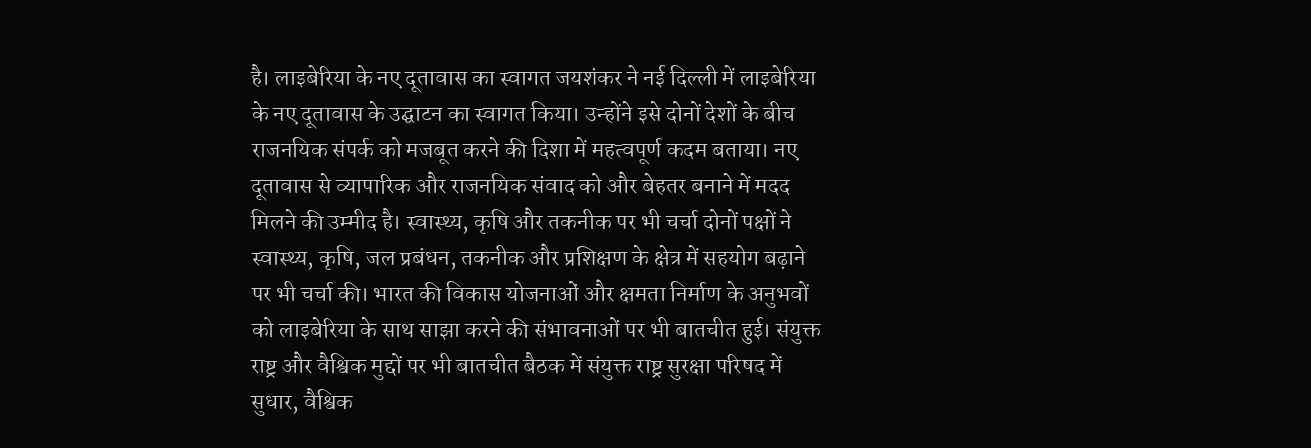है। लाइबेरिया के नए दूतावास का स्वागत जयशंकर ने नई दिल्ली में लाइबेरिया के नए दूतावास के उद्घाटन का स्वागत किया। उन्होंने इसे दोनों देशों के बीच राजनयिक संपर्क को मजबूत करने की दिशा में महत्वपूर्ण कदम बताया। नए दूतावास से व्यापारिक और राजनयिक संवाद को और बेहतर बनाने में मदद मिलने की उम्मीद है। स्वास्थ्य, कृषि और तकनीक पर भी चर्चा दोनों पक्षों ने स्वास्थ्य, कृषि, जल प्रबंधन, तकनीक और प्रशिक्षण के क्षेत्र में सहयोग बढ़ाने पर भी चर्चा की। भारत की विकास योजनाओं और क्षमता निर्माण के अनुभवों को लाइबेरिया के साथ साझा करने की संभावनाओं पर भी बातचीत हुई। संयुक्त राष्ट्र और वैश्विक मुद्दों पर भी बातचीत बैठक में संयुक्त राष्ट्र सुरक्षा परिषद में सुधार, वैश्विक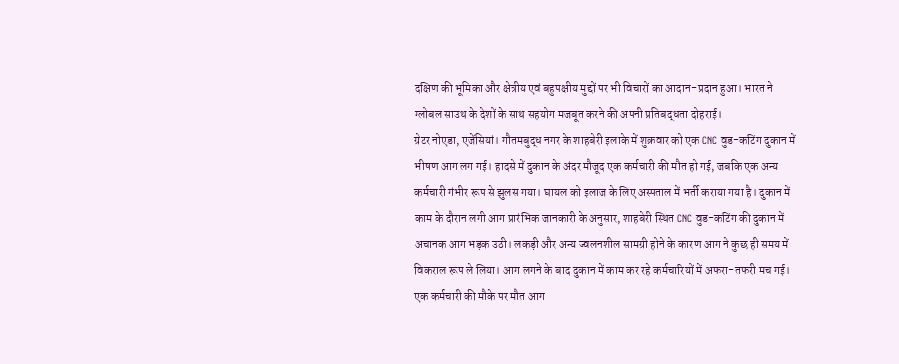दक्षिण की भूमिका और क्षेत्रीय एवं बहुपक्षीय मुद्दों पर भी विचारों का आदान-प्रदान हुआ। भारत ने ग्लोबल साउथ के देशों के साथ सहयोग मजबूत करने की अपनी प्रतिबद्धता दोहराई।
ग्रेटर नोएडा, एजेंसियां। गौतमबुद्ध नगर के शाहबेरी इलाके में शुक्रवार को एक CNC वुड-कटिंग दुकान में भीषण आग लग गई। हादसे में दुकान के अंदर मौजूद एक कर्मचारी की मौत हो गई, जबकि एक अन्य कर्मचारी गंभीर रूप से झुलस गया। घायल को इलाज के लिए अस्पताल में भर्ती कराया गया है। दुकान में काम के दौरान लगी आग प्रारंभिक जानकारी के अनुसार, शाहबेरी स्थित CNC वुड-कटिंग की दुकान में अचानक आग भड़क उठी। लकड़ी और अन्य ज्वलनशील सामग्री होने के कारण आग ने कुछ ही समय में विकराल रूप ले लिया। आग लगने के बाद दुकान में काम कर रहे कर्मचारियों में अफरा-तफरी मच गई। एक कर्मचारी की मौके पर मौत आग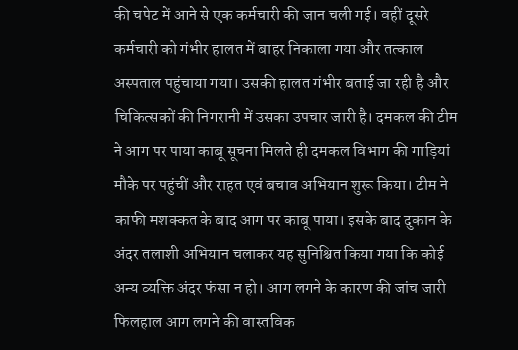की चपेट में आने से एक कर्मचारी की जान चली गई। वहीं दूसरे कर्मचारी को गंभीर हालत में बाहर निकाला गया और तत्काल अस्पताल पहुंचाया गया। उसकी हालत गंभीर बताई जा रही है और चिकित्सकों की निगरानी में उसका उपचार जारी है। दमकल की टीम ने आग पर पाया काबू सूचना मिलते ही दमकल विभाग की गाड़ियां मौके पर पहुंचीं और राहत एवं बचाव अभियान शुरू किया। टीम ने काफी मशक्कत के बाद आग पर काबू पाया। इसके बाद दुकान के अंदर तलाशी अभियान चलाकर यह सुनिश्चित किया गया कि कोई अन्य व्यक्ति अंदर फंसा न हो। आग लगने के कारण की जांच जारी फिलहाल आग लगने की वास्तविक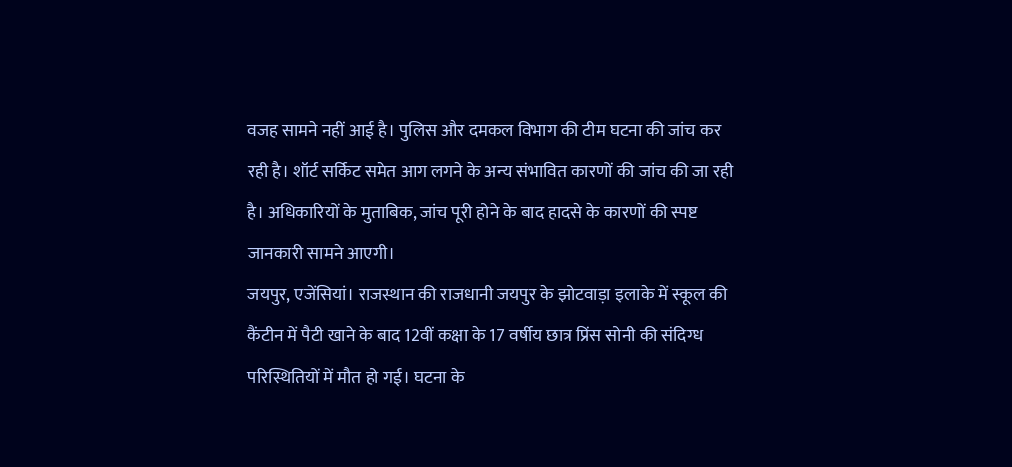वजह सामने नहीं आई है। पुलिस और दमकल विभाग की टीम घटना की जांच कर रही है। शॉर्ट सर्किट समेत आग लगने के अन्य संभावित कारणों की जांच की जा रही है। अधिकारियों के मुताबिक, जांच पूरी होने के बाद हादसे के कारणों की स्पष्ट जानकारी सामने आएगी।
जयपुर, एजेंसियां। राजस्थान की राजधानी जयपुर के झोटवाड़ा इलाके में स्कूल की कैंटीन में पैटी खाने के बाद 12वीं कक्षा के 17 वर्षीय छात्र प्रिंस सोनी की संदिग्ध परिस्थितियों में मौत हो गई। घटना के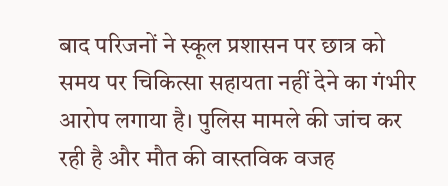बाद परिजनों ने स्कूल प्रशासन पर छात्र को समय पर चिकित्सा सहायता नहीं देने का गंभीर आरोप लगाया है। पुलिस मामले की जांच कर रही है और मौत की वास्तविक वजह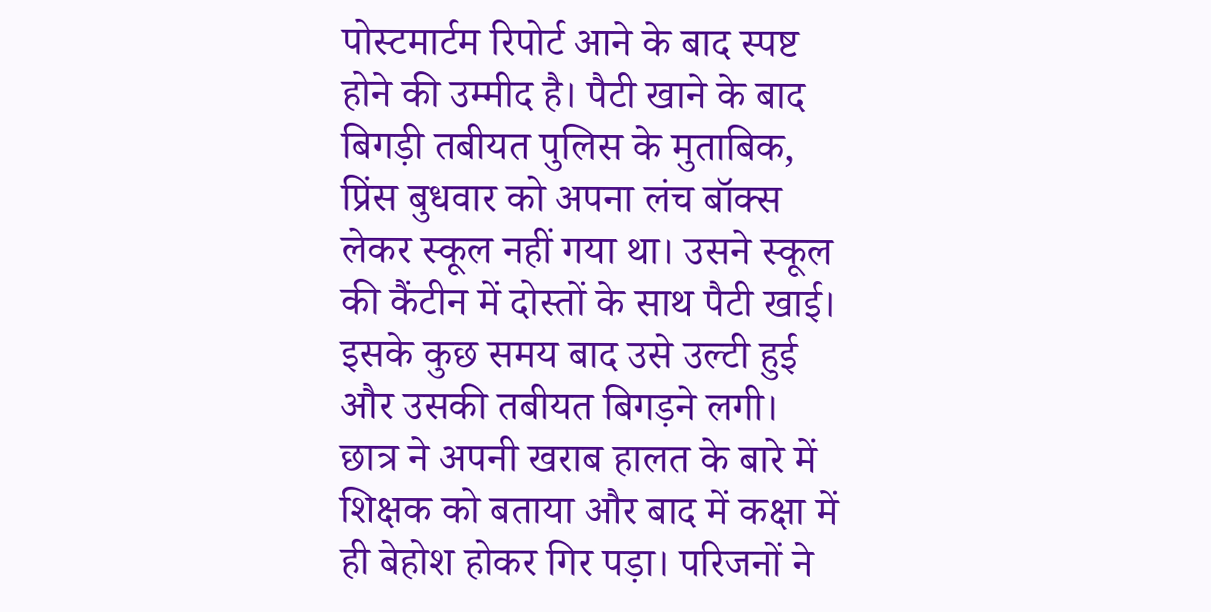पोस्टमार्टम रिपोर्ट आने के बाद स्पष्ट होने की उम्मीद है। पैटी खाने के बाद बिगड़ी तबीयत पुलिस के मुताबिक, प्रिंस बुधवार को अपना लंच बॉक्स लेकर स्कूल नहीं गया था। उसने स्कूल की कैंटीन में दोस्तों के साथ पैटी खाई। इसके कुछ समय बाद उसे उल्टी हुई और उसकी तबीयत बिगड़ने लगी। छात्र ने अपनी खराब हालत के बारे में शिक्षक को बताया और बाद में कक्षा में ही बेहोश होकर गिर पड़ा। परिजनों ने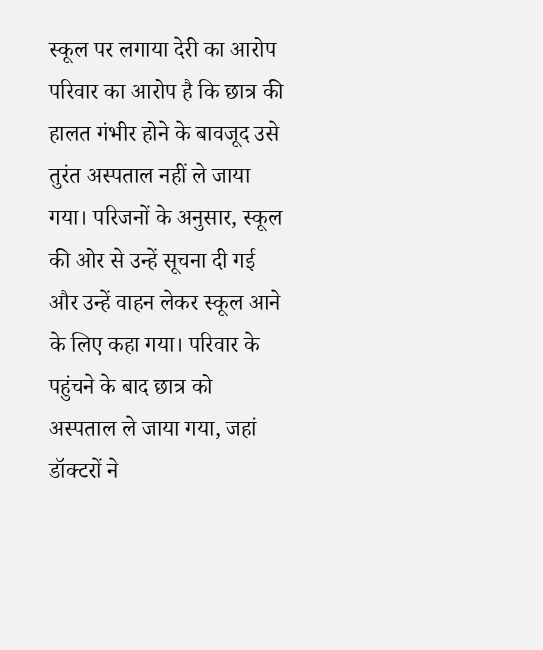स्कूल पर लगाया देरी का आरोप परिवार का आरोप है कि छात्र की हालत गंभीर होने के बावजूद उसे तुरंत अस्पताल नहीं ले जाया गया। परिजनों के अनुसार, स्कूल की ओर से उन्हें सूचना दी गई और उन्हें वाहन लेकर स्कूल आने के लिए कहा गया। परिवार के पहुंचने के बाद छात्र को अस्पताल ले जाया गया, जहां डॉक्टरों ने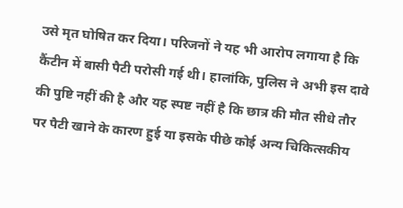उसे मृत घोषित कर दिया। परिजनों ने यह भी आरोप लगाया है कि कैंटीन में बासी पैटी परोसी गई थी। हालांकि, पुलिस ने अभी इस दावे की पुष्टि नहीं की है और यह स्पष्ट नहीं है कि छात्र की मौत सीधे तौर पर पैटी खाने के कारण हुई या इसके पीछे कोई अन्य चिकित्सकीय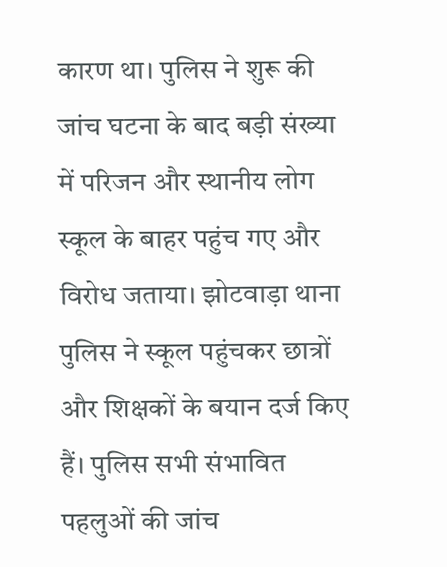कारण था। पुलिस ने शुरू की जांच घटना के बाद बड़ी संख्या में परिजन और स्थानीय लोग स्कूल के बाहर पहुंच गए और विरोध जताया। झोटवाड़ा थाना पुलिस ने स्कूल पहुंचकर छात्रों और शिक्षकों के बयान दर्ज किए हैं। पुलिस सभी संभावित पहलुओं की जांच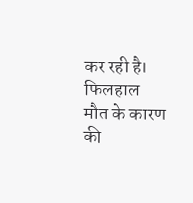कर रही है। फिलहाल मौत के कारण की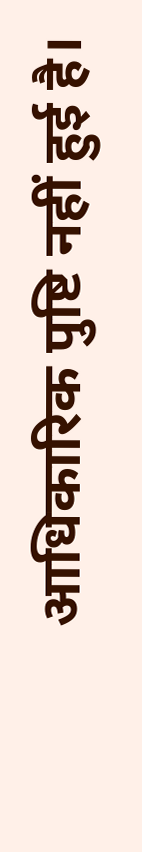आधिकारिक पुष्टि नहीं हुई है।